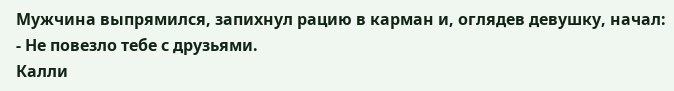Мужчина выпрямился, запихнул рацию в карман и, оглядев девушку, начал:
- Не повезло тебе с друзьями.
Калли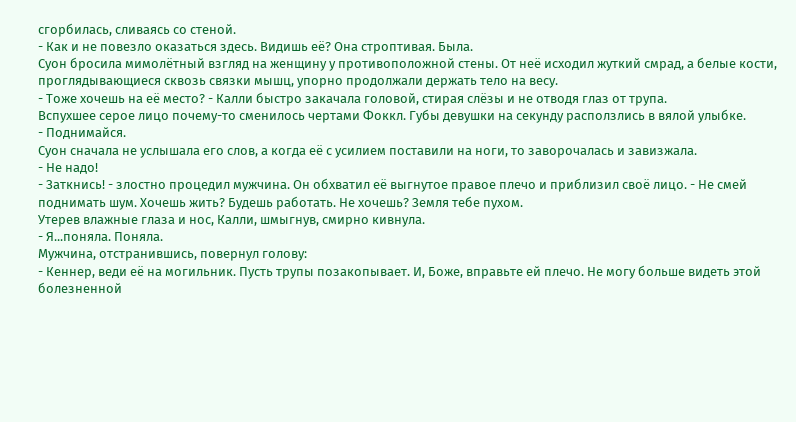сгорбилась, сливаясь со стеной.
- Как и не повезло оказаться здесь. Видишь её? Она строптивая. Была.
Суон бросила мимолётный взгляд на женщину у противоположной стены. От неё исходил жуткий смрад, а белые кости, проглядывающиеся сквозь связки мышц, упорно продолжали держать тело на весу.
- Тоже хочешь на её место? - Калли быстро закачала головой, стирая слёзы и не отводя глаз от трупа.
Вспухшее серое лицо почему-то сменилось чертами Фоккл. Губы девушки на секунду расползлись в вялой улыбке.
- Поднимайся.
Суон сначала не услышала его слов, а когда её с усилием поставили на ноги, то заворочалась и завизжала.
- Не надо!
- Заткнись! - злостно процедил мужчина. Он обхватил её выгнутое правое плечо и приблизил своё лицо. - Не смей поднимать шум. Хочешь жить? Будешь работать. Не хочешь? Земля тебе пухом.
Утерев влажные глаза и нос, Калли, шмыгнув, смирно кивнула.
- Я...поняла. Поняла.
Мужчина, отстранившись, повернул голову:
- Кеннер, веди её на могильник. Пусть трупы позакопывает. И, Боже, вправьте ей плечо. Не могу больше видеть этой болезненной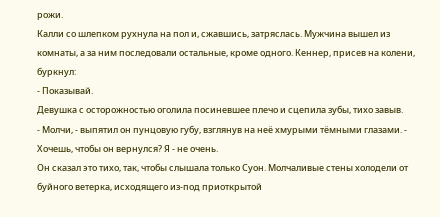рожи.
Калли со шлепком рухнула на пол и, сжавшись, затряслась. Мужчина вышел из комнаты, а за ним последовали остальные, кроме одного. Кеннер, присев на колени, буркнул:
- Показывай.
Девушка с осторожностью оголила посиневшее плечо и сцепила зубы, тихо завыв.
- Молчи, - выпятил он пунцовую губу, взглянув на неё хмурыми тёмными глазами. - Хочешь, чтобы он вернулся? Я - не очень.
Он сказал это тихо, так, чтобы слышала только Суон. Молчаливые стены холодели от буйного ветерка, исходящего из-под приоткрытой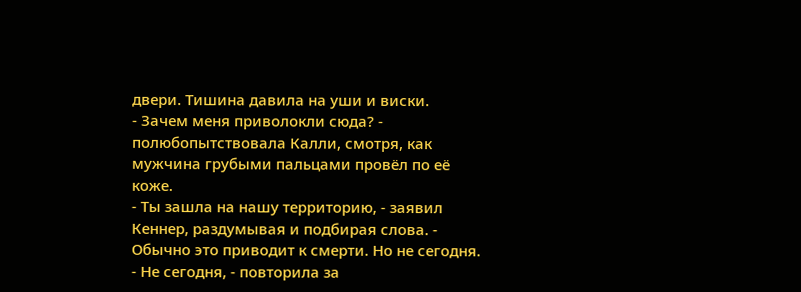двери. Тишина давила на уши и виски.
- Зачем меня приволокли сюда? - полюбопытствовала Калли, смотря, как мужчина грубыми пальцами провёл по её коже.
- Ты зашла на нашу территорию, - заявил Кеннер, раздумывая и подбирая слова. - Обычно это приводит к смерти. Но не сегодня.
- Не сегодня, - повторила за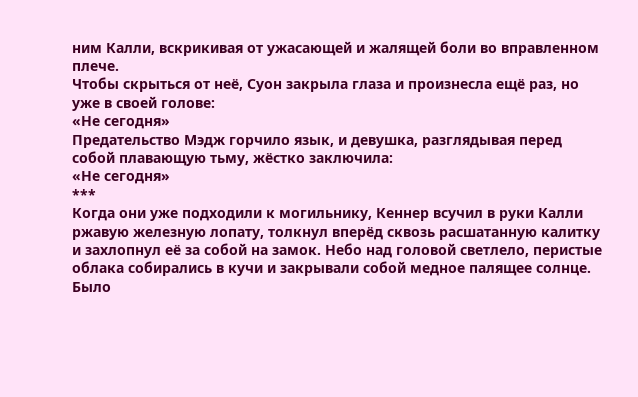ним Калли, вскрикивая от ужасающей и жалящей боли во вправленном плече.
Чтобы скрыться от неё, Суон закрыла глаза и произнесла ещё раз, но уже в своей голове:
«Не сегодня»
Предательство Мэдж горчило язык, и девушка, разглядывая перед собой плавающую тьму, жёстко заключила:
«Не сегодня»
***
Когда они уже подходили к могильнику, Кеннер всучил в руки Калли ржавую железную лопату, толкнул вперёд сквозь расшатанную калитку и захлопнул её за собой на замок. Небо над головой светлело, перистые облака собирались в кучи и закрывали собой медное палящее солнце. Было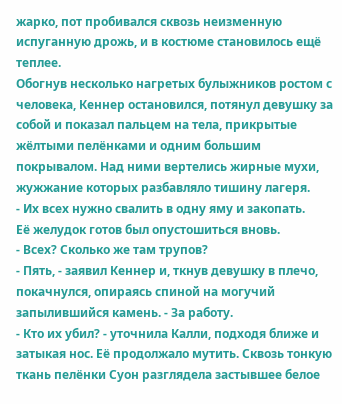жарко, пот пробивался сквозь неизменную испуганную дрожь, и в костюме становилось ещё теплее.
Обогнув несколько нагретых булыжников ростом с человека, Кеннер остановился, потянул девушку за собой и показал пальцем на тела, прикрытые жёлтыми пелёнками и одним большим покрывалом. Над ними вертелись жирные мухи, жужжание которых разбавляло тишину лагеря.
- Их всех нужно свалить в одну яму и закопать.
Её желудок готов был опустошиться вновь.
- Всех? Сколько же там трупов?
- Пять, - заявил Кеннер и, ткнув девушку в плечо, покачнулся, опираясь спиной на могучий запылившийся камень. - За работу.
- Кто их убил? - уточнила Калли, подходя ближе и затыкая нос. Её продолжало мутить. Сквозь тонкую ткань пелёнки Суон разглядела застывшее белое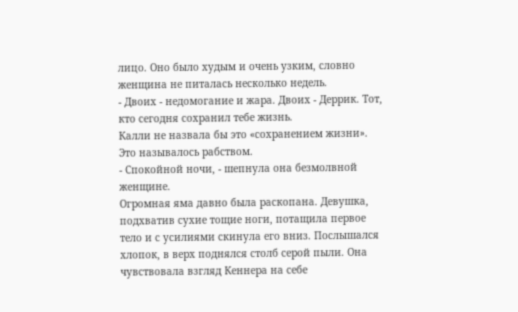лицо. Оно было худым и очень узким, словно женщина не питалась несколько недель.
- Двоих - недомогание и жара. Двоих - Деррик. Тот, кто сегодня сохранил тебе жизнь.
Калли не назвала бы это «сохранением жизни». Это называлось рабством.
- Спокойной ночи, - шепнула она безмолвной женщине.
Огромная яма давно была раскопана. Девушка, подхватив сухие тощие ноги, потащила первое тело и с усилиями скинула его вниз. Послышался хлопок, в верх поднялся столб серой пыли. Она чувствовала взгляд Кеннера на себе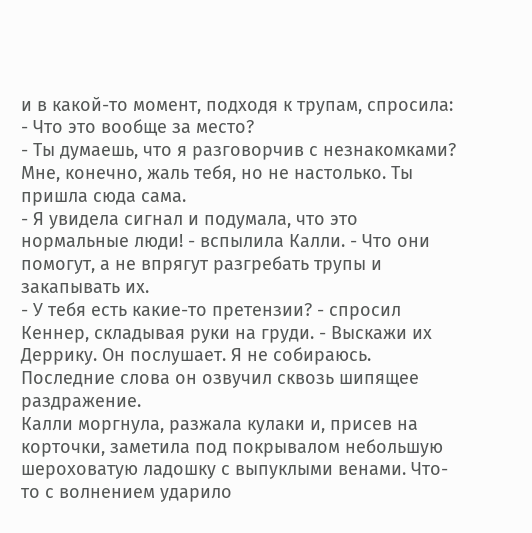и в какой-то момент, подходя к трупам, спросила:
- Что это вообще за место?
- Ты думаешь, что я разговорчив с незнакомками? Мне, конечно, жаль тебя, но не настолько. Ты пришла сюда сама.
- Я увидела сигнал и подумала, что это нормальные люди! - вспылила Калли. - Что они помогут, а не впрягут разгребать трупы и закапывать их.
- У тебя есть какие-то претензии? - спросил Кеннер, складывая руки на груди. - Выскажи их Деррику. Он послушает. Я не собираюсь.
Последние слова он озвучил сквозь шипящее раздражение.
Калли моргнула, разжала кулаки и, присев на корточки, заметила под покрывалом небольшую шероховатую ладошку с выпуклыми венами. Что-то с волнением ударило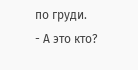по груди.
- А это кто?